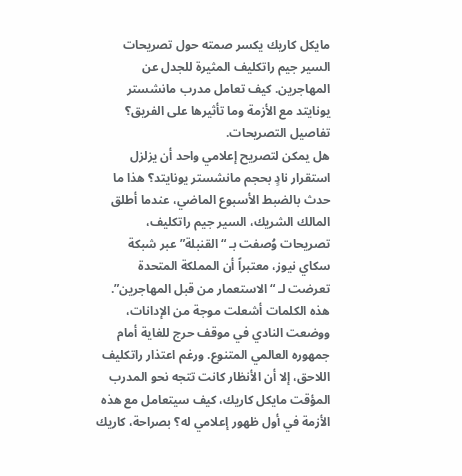مايكل كاريك يكسر صمته حول تصريحات السير جيم راتكليف المثيرة للجدل عن المهاجرين. كيف تعامل مدرب مانشستر يونايتد مع الأزمة وما تأثيرها على الفريق؟ تفاصيل التصريحات.
هل يمكن لتصريح إعلامي واحد أن يزلزل استقرار نادٍ بحجم مانشستر يونايتد؟ هذا ما حدث بالضبط الأسبوع الماضي، عندما أطلق المالك الشريك، السير جيم راتكليف، تصريحات وُصفت بـ “القنبلة” عبر شبكة سكاي نيوز، معتبراً أن المملكة المتحدة تعرضت لـ “الاستعمار من قبل المهاجرين”.
هذه الكلمات أشعلت موجة من الإدانات، ووضعت النادي في موقف حرج للغاية أمام جمهوره العالمي المتنوع. ورغم اعتذار راتكليف اللاحق، إلا أن الأنظار كانت تتجه نحو المدرب المؤقت مايكل كاريك، كيف سيتعامل مع هذه الأزمة في أول ظهور إعلامي له؟ بصراحة، كاريك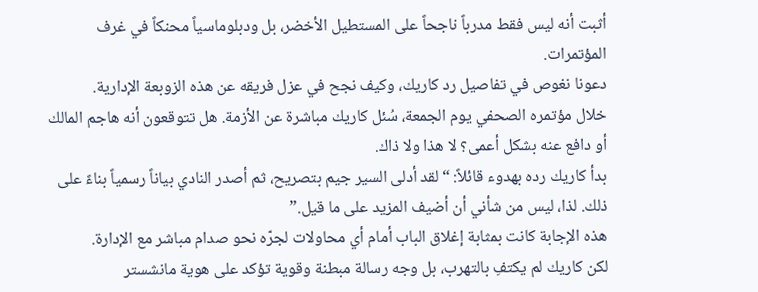أثبت أنه ليس فقط مدرباً ناجحاً على المستطيل الأخضر، بل ودبلوماسياً محنكاً في غرف المؤتمرات.
دعونا نغوص في تفاصيل رد كاريك، وكيف نجح في عزل فريقه عن هذه الزوبعة الإدارية.
خلال مؤتمره الصحفي يوم الجمعة، سُئل كاريك مباشرة عن الأزمة. هل تتوقعون أنه هاجم المالك أو دافع عنه بشكل أعمى؟ لا هذا ولا ذاك.
بدأ كاريك رده بهدوء قائلاً: “لقد أدلى السير جيم بتصريح، ثم أصدر النادي بياناً رسمياً بناءً على ذلك. لذا، ليس من شأني أن أضيف المزيد على ما قيل.”
هذه الإجابة كانت بمثابة إغلاق الباب أمام أي محاولات لجرّه نحو صدام مباشر مع الإدارة.
لكن كاريك لم يكتفِ بالتهرب، بل وجه رسالة مبطنة وقوية تؤكد على هوية مانشستر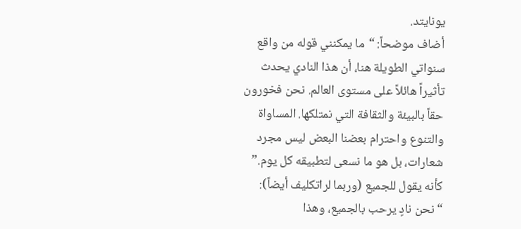يونايتد.
أضاف موضحاً: “ما يمكنني قوله من واقع سنواتي الطويلة هنا، أن هذا النادي يحدث تأثيراً هائلاً على مستوى العالم. نحن فخورون حقاً بالبيئة والثقافة التي نمتلكها. المساواة والتنوع واحترام بعضنا البعض ليس مجرد شعارات، بل هو ما نسعى لتطبيقه كل يوم.”
كأنه يقول للجميع (وربما لراتكليف أيضاً): “نحن نادٍ يرحب بالجميع، وهذا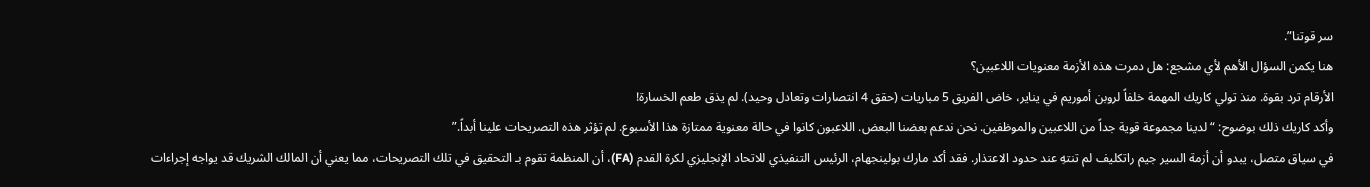سر قوتنا”.
هنا يكمن السؤال الأهم لأي مشجع: هل دمرت هذه الأزمة معنويات اللاعبين؟
الأرقام ترد بقوة. منذ تولي كاريك المهمة خلفاً لروبن أموريم في يناير، خاض الفريق 5 مباريات (حقق 4 انتصارات وتعادل وحيد). لم يذق طعم الخسارة!
وأكد كاريك ذلك بوضوح: “لدينا مجموعة قوية جداً من اللاعبين والموظفين. نحن ندعم بعضنا البعض. اللاعبون كانوا في حالة معنوية ممتازة هذا الأسبوع. لم تؤثر هذه التصريحات علينا أبداً.”
في سياق متصل، يبدو أن أزمة السير جيم راتكليف لم تنتهِ عند حدود الاعتذار. فقد أكد مارك بولينجهام، الرئيس التنفيذي للاتحاد الإنجليزي لكرة القدم (FA)، أن المنظمة تقوم بـ التحقيق في تلك التصريحات، مما يعني أن المالك الشريك قد يواجه إجراءات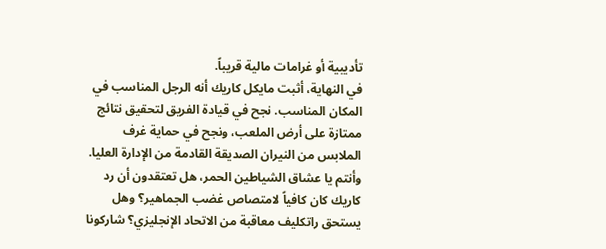تأديبية أو غرامات مالية قريباً.
في النهاية، أثبت مايكل كاريك أنه الرجل المناسب في المكان المناسب. نجح في قيادة الفريق لتحقيق نتائج ممتازة على أرض الملعب، ونجح في حماية غرف الملابس من النيران الصديقة القادمة من الإدارة العليا.
وأنتم يا عشاق الشياطين الحمر، هل تعتقدون أن رد كاريك كان كافياً لامتصاص غضب الجماهير؟ وهل يستحق راتكليف معاقبة من الاتحاد الإنجليزي؟ شاركونا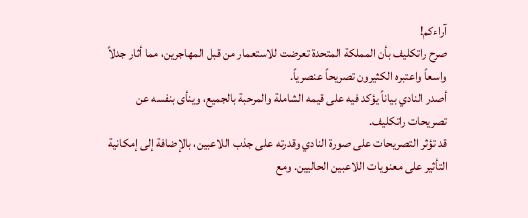آراءكم!
صرح راتكليف بأن المملكة المتحدة تعرضت للاستعمار من قبل المهاجرين، مما أثار جدلاً واسعاً واعتبره الكثيرون تصريحاً عنصرياً.
أصدر النادي بياناً يؤكد فيه على قيمه الشاملة والمرحبة بالجميع، وينأى بنفسه عن تصريحات راتكليف.
قد تؤثر التصريحات على صورة النادي وقدرته على جذب اللاعبين، بالإضافة إلى إمكانية التأثير على معنويات اللاعبين الحاليين. ومع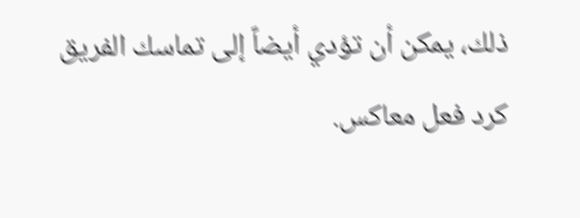ذلك، يمكن أن تؤدي أيضاً إلى تماسك الفريق كرد فعل معاكس.